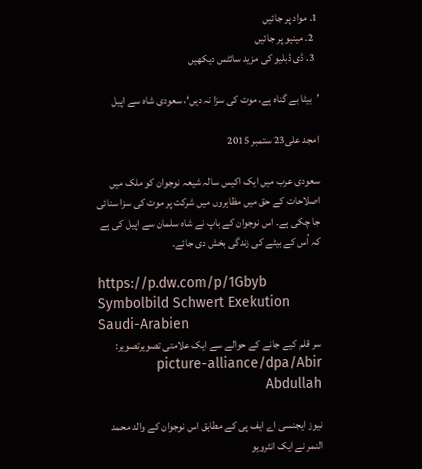1. مواد پر جائیں
  2. مینیو پر جائیں
  3. ڈی ڈبلیو کی مزید سائٹس دیکھیں

’بیٹا بے گناہ ہے، موت کی سزا نہ دیں‘، سعودی شاہ سے اپیل

امجد علی23 ستمبر 2015

سعودی عرب میں ایک اکیس سالہ شیعہ نوجوان کو ملک میں اصلاحات کے حق میں مظاہروں میں شرکت پر موت کی سزا سنائی جا چکی ہے۔ اس نوجوان کے باپ نے شاہ سلمان سے اپیل کی ہے کہ اُس کے بیٹے کی زندگی بخش دی جائے۔

https://p.dw.com/p/1Gbyb
Symbolbild Schwert Exekution Saudi-Arabien
سر قلم کیے جانے کے حوالے سے ایک علامتی تصویرتصویر: picture-alliance/dpa/Abir Abdullah

نیوز ایجنسی اے ایف پی کے مطابق اس نوجوان کے والد محمد النمر نے ایک انٹرویو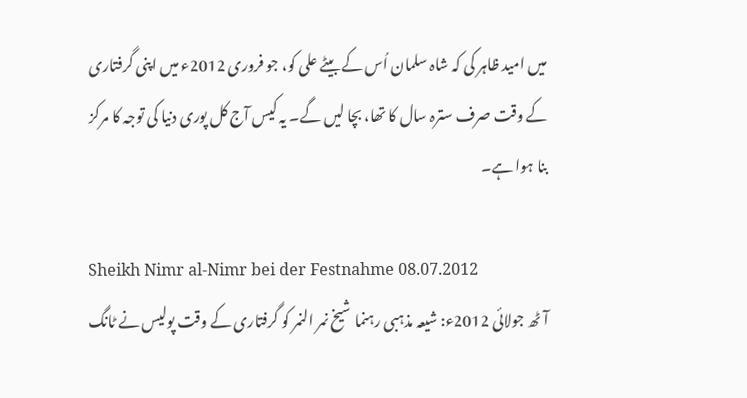میں امید ظاہر کی کہ شاہ سلمان اُس کے بیٹے علی کو، جو فروری 2012ء میں اپنی گرفتاری کے وقت صرف سترہ سال کا تھا، بچا لیں گے۔ یہ کیس آج کل پوری دنیا کی توجہ کا مرکز بنا ہوا ہے۔

Sheikh Nimr al-Nimr bei der Festnahme 08.07.2012
آٹھ جولائی 2012ء: شیعہ مذہبی رہنما شیخ نمر النمر کو گرفتاری کے وقت پولیس نے ٹانگ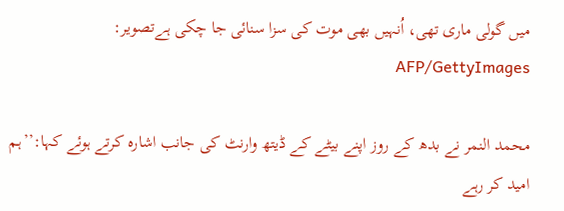میں گولی ماری تھی، اُنہیں بھی موت کی سزا سنائی جا چکی ہےتصویر: AFP/GettyImages

محمد النمر نے بدھ کے روز اپنے بیٹے کے ڈیتھ وارنٹ کی جانب اشارہ کرتے ہوئے کہا:’’ہم امید کر رہے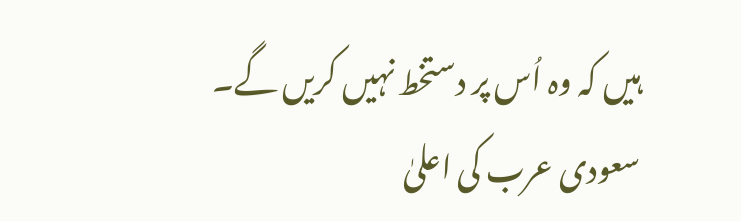ہیں کہ وہ اُس پر دستخط نہیں کریں گے۔ سعودی عرب کی اعلیٰ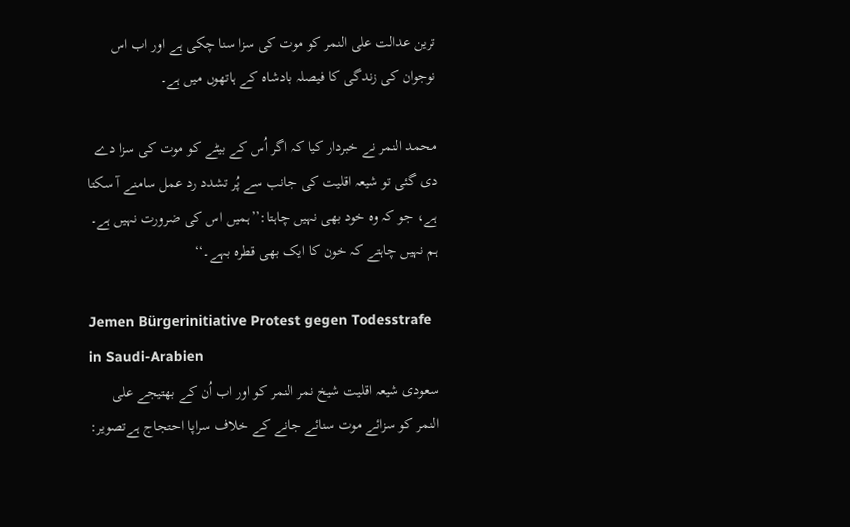ترین عدالت علی النمر کو موت کی سزا سنا چکی ہے اور اب اس نوجوان کی زندگی کا فیصلہ بادشاہ کے ہاتھوں میں ہے۔

محمد النمر نے خبردار کیا کہ اگر اُس کے بیٹے کو موت کی سزا دے دی گئی تو شیعہ اقلیت کی جانب سے پُر تشدد رد عمل سامنے آ سکتا ہے، جو کہ وہ خود بھی نہیں چاہتا:’’ہمیں اس کی ضرورت نہیں ہے۔ ہم نہیں چاہتے کہ خون کا ایک بھی قطرہ بہے۔‘‘

Jemen Bürgerinitiative Protest gegen Todesstrafe in Saudi-Arabien
سعودی شیعہ اقلیت شیخ نمر النمر کو اور اب اُن کے بھتیجے علی النمر کو سزائے موت سنائے جانے کے خلاف سراپا احتجاج ہےتصویر: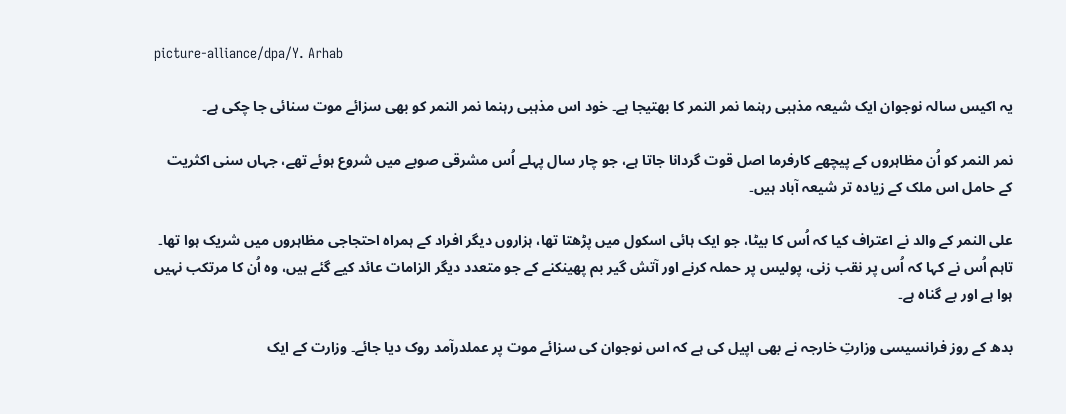picture-alliance/dpa/Y. Arhab

یہ اکیس سالہ نوجوان ایک شیعہ مذہبی رہنما نمر النمر کا بھتیجا ہے۔ خود اس مذہبی رہنما نمر النمر کو بھی سزائے موت سنائی جا چکی ہے۔

نمر النمر کو اُن مظاہروں کے پیچھے کارفرما اصل قوت گردانا جاتا ہے، جو چار سال پہلے اُس مشرقی صوبے میں شروع ہوئے تھے، جہاں سنی اکثریت کے حامل اس ملک کے زیادہ تر شیعہ آباد ہیں۔

علی النمر کے والد نے اعتراف کیا کہ اُس کا بیٹا، جو ایک ہائی اسکول میں پڑھتا تھا، ہزاروں دیگر افراد کے ہمراہ احتجاجی مظاہروں میں شریک ہوا تھا۔ تاہم اُس نے کہا کہ اُس پر نقب زنی، پولیس پر حملہ کرنے اور آتش گیر بم پھینکنے کے جو متعدد دیگر الزامات عائد کیے گئے ہیں، وہ اُن کا مرتکب نہیں ہوا ہے اور بے گناہ ہے۔

بدھ کے روز فرانسیسی وزارتِ خارجہ نے بھی اپیل کی ہے کہ اس نوجوان کی سزائے موت پر عملدرآمد روک دیا جائے۔ وزارت کے ایک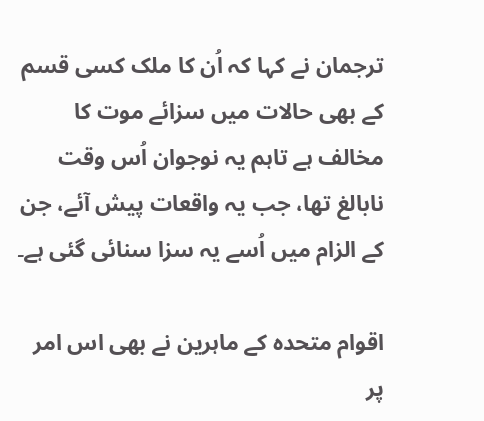ترجمان نے کہا کہ اُن کا ملک کسی قسم کے بھی حالات میں سزائے موت کا مخالف ہے تاہم یہ نوجوان اُس وقت نابالغ تھا، جب یہ واقعات پیش آئے، جن کے الزام میں اُسے یہ سزا سنائی گئی ہے۔

اقوام متحدہ کے ماہرین نے بھی اس امر پر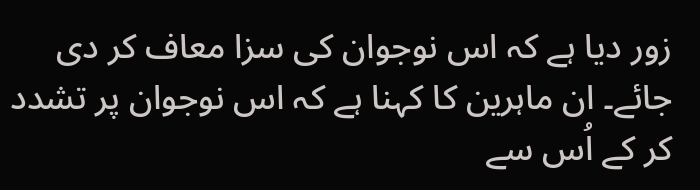زور دیا ہے کہ اس نوجوان کی سزا معاف کر دی جائے۔ ان ماہرین کا کہنا ہے کہ اس نوجوان پر تشدد کر کے اُس سے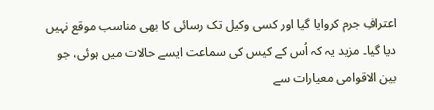اعترافِ جرم کروایا گیا اور کسی وکیل تک رسائی کا بھی مناسب موقع نہیں دیا گیا۔ مزید یہ کہ اُس کے کیس کی سماعت ایسے حالات میں ہوئی، جو بین الاقوامی معیارات سے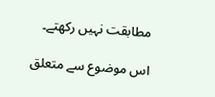مطابقت نہیں رکھتے۔

اس موضوع سے متعلق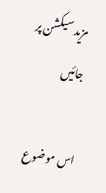مزید سیکشن پر جائیں

اس موضوع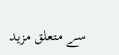سے متعلق مزید